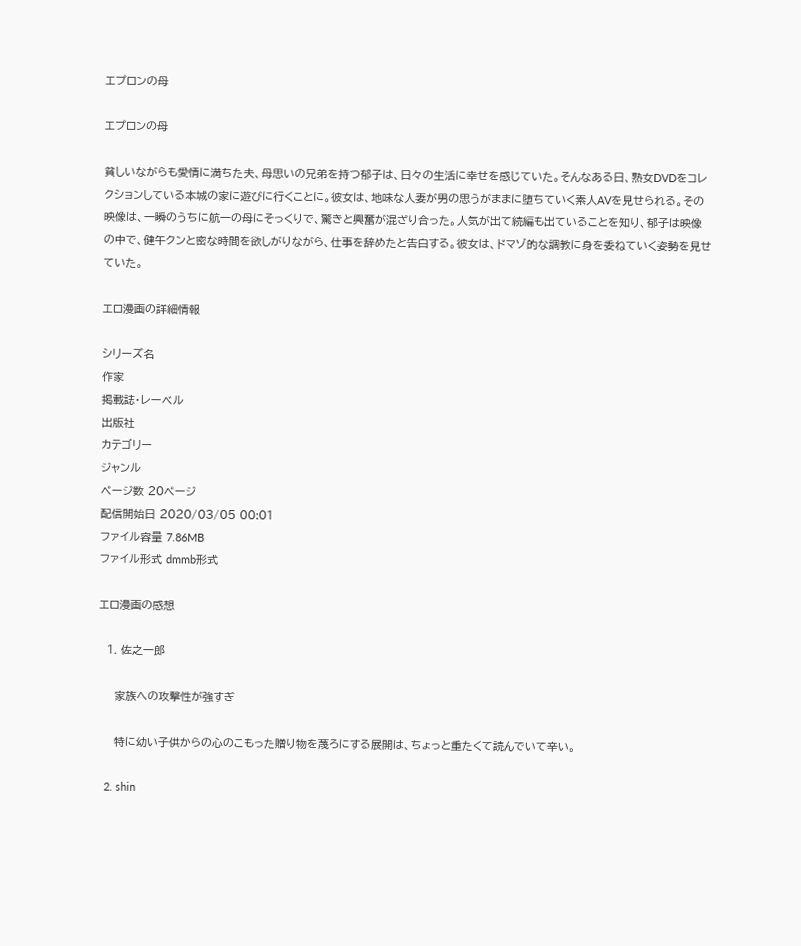エプロンの母

エプロンの母

貧しいながらも愛情に満ちた夫、母思いの兄弟を持つ郁子は、日々の生活に幸せを感じていた。そんなある日、熟女DVDをコレクションしている本城の家に遊びに行くことに。彼女は、地味な人妻が男の思うがままに堕ちていく素人AVを見せられる。その映像は、一瞬のうちに航一の母にそっくりで、驚きと興奮が混ざり合った。人気が出て続編も出ていることを知り、郁子は映像の中で、健午クンと密な時間を欲しがりながら、仕事を辞めたと告白する。彼女は、ドマゾ的な調教に身を委ねていく姿勢を見せていた。

エロ漫画の詳細情報

シリーズ名
作家
掲載誌・レーベル
出版社
カテゴリー
ジャンル
ページ数 20ページ
配信開始日 2020/03/05 00:01
ファイル容量 7.86MB
ファイル形式 dmmb形式

エロ漫画の感想

  1. 佐之一郎

    家族への攻撃性が強すぎ

    特に幼い子供からの心のこもった贈り物を蔑ろにする展開は、ちょっと重たくて読んでいて辛い。

  2. shin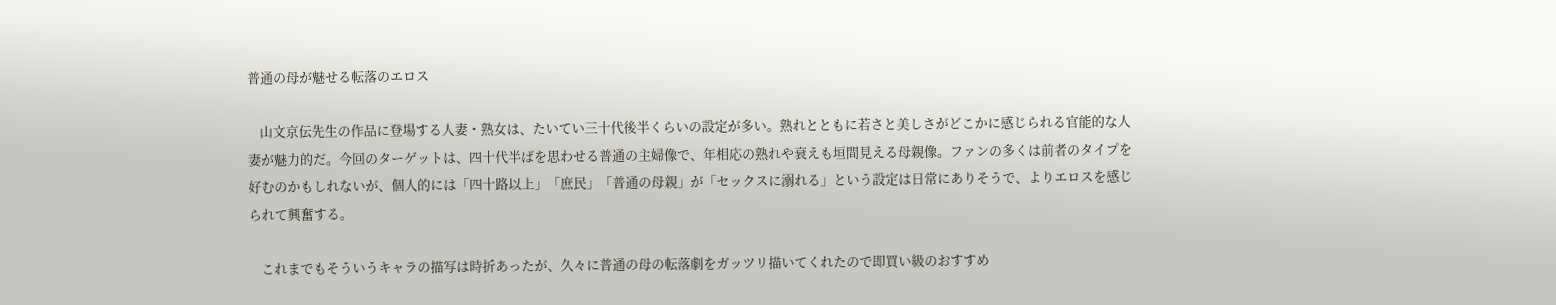普通の母が魅せる転落のエロス

    山文京伝先生の作品に登場する人妻・熟女は、たいてい三十代後半くらいの設定が多い。熟れとともに若さと美しさがどこかに感じられる官能的な人妻が魅力的だ。今回のターゲットは、四十代半ばを思わせる普通の主婦像で、年相応の熟れや衰えも垣間見える母親像。ファンの多くは前者のタイプを好むのかもしれないが、個人的には「四十路以上」「庶民」「普通の母親」が「セックスに溺れる」という設定は日常にありそうで、よりエロスを感じられて興奮する。

    これまでもそういうキャラの描写は時折あったが、久々に普通の母の転落劇をガッツリ描いてくれたので即買い級のおすすめ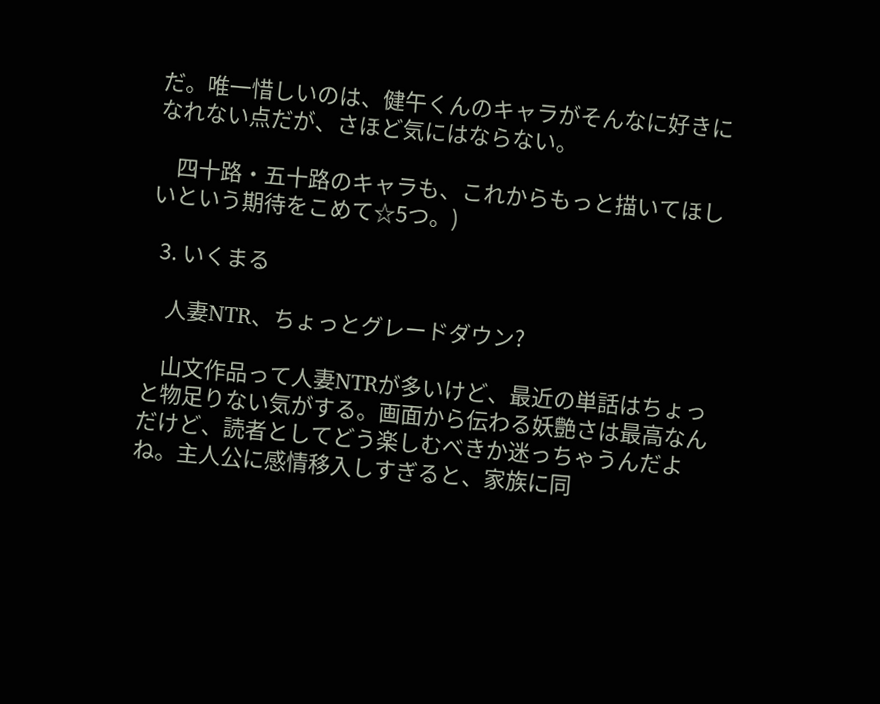だ。唯一惜しいのは、健午くんのキャラがそんなに好きになれない点だが、さほど気にはならない。

    四十路・五十路のキャラも、これからもっと描いてほしいという期待をこめて☆5つ。)

  3. いくまる

    人妻NTR、ちょっとグレードダウン?

    山文作品って人妻NTRが多いけど、最近の単話はちょっと物足りない気がする。画面から伝わる妖艶さは最高なんだけど、読者としてどう楽しむべきか迷っちゃうんだよね。主人公に感情移入しすぎると、家族に同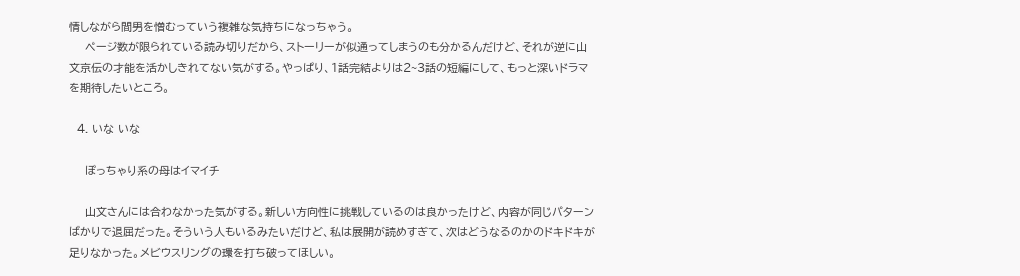情しながら間男を憎むっていう複雑な気持ちになっちゃう。
    ページ数が限られている読み切りだから、ストーリーが似通ってしまうのも分かるんだけど、それが逆に山文京伝の才能を活かしきれてない気がする。やっぱり、1話完結よりは2~3話の短編にして、もっと深いドラマを期待したいところ。

  4. いな いな

    ぽっちゃり系の母はイマイチ

    山文さんには合わなかった気がする。新しい方向性に挑戦しているのは良かったけど、内容が同じパターンばかりで退屈だった。そういう人もいるみたいだけど、私は展開が読めすぎて、次はどうなるのかのドキドキが足りなかった。メビウスリングの環を打ち破ってほしい。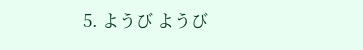5. ようび ようび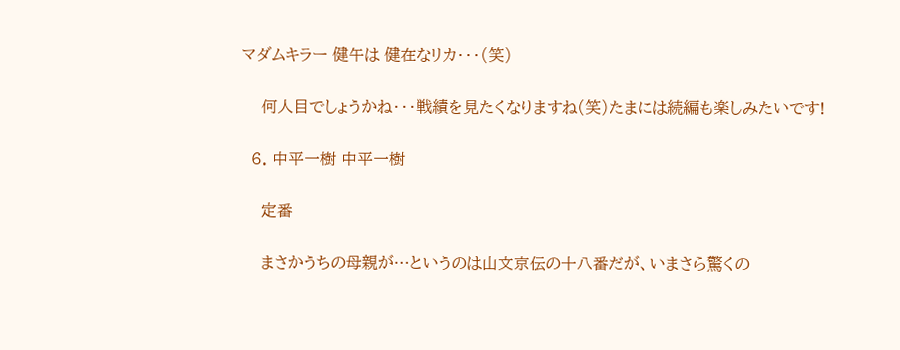マダムキラー 健午は 健在なリカ・・・(笑)

    何人目でしょうかね・・・戦績を見たくなりますね(笑)たまには続編も楽しみたいです!

  6. 中平一樹 中平一樹

    定番

    まさかうちの母親が…というのは山文京伝の十八番だが、いまさら驚くの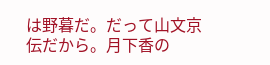は野暮だ。だって山文京伝だから。月下香の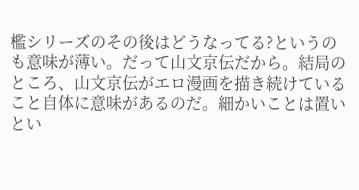檻シリーズのその後はどうなってる?というのも意味が薄い。だって山文京伝だから。結局のところ、山文京伝がエロ漫画を描き続けていること自体に意味があるのだ。細かいことは置いとい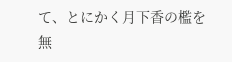て、とにかく月下香の檻を無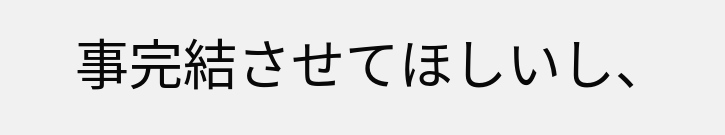事完結させてほしいし、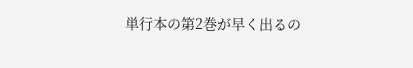単行本の第2巻が早く出るの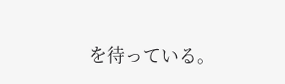を待っている。